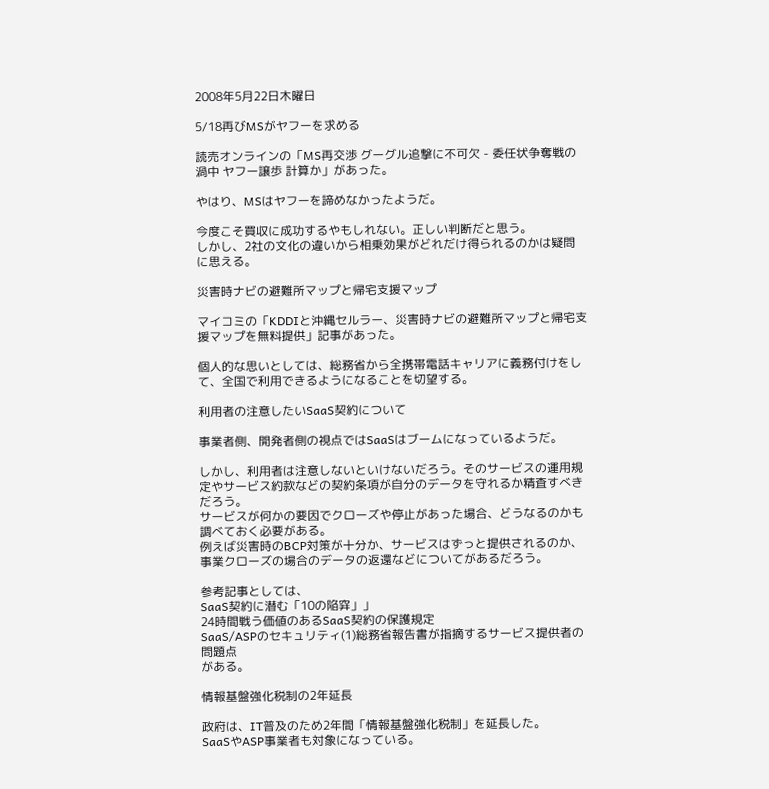2008年5月22日木曜日

5/18再びMSがヤフーを求める

読売オンラインの「MS再交渉 グーグル追撃に不可欠 - 委任状争奪戦の渦中 ヤフー譲歩 計算か」があった。

やはり、MSはヤフーを諦めなかったようだ。

今度こそ買収に成功するやもしれない。正しい判断だと思う。
しかし、2社の文化の違いから相乗効果がどれだけ得られるのかは疑問に思える。

災害時ナビの避難所マップと帰宅支援マップ

マイコミの「KDDIと沖縄セルラー、災害時ナビの避難所マップと帰宅支援マップを無料提供」記事があった。

個人的な思いとしては、総務省から全携帯電話キャリアに義務付けをして、全国で利用できるようになることを切望する。

利用者の注意したいSaaS契約について

事業者側、開発者側の視点ではSaaSはブームになっているようだ。

しかし、利用者は注意しないといけないだろう。そのサービスの運用規定やサービス約款などの契約条項が自分のデータを守れるか精査すべきだろう。
サービスが何かの要因でクローズや停止があった場合、どうなるのかも調べておく必要がある。
例えば災害時のBCP対策が十分か、サービスはずっと提供されるのか、事業クローズの場合のデータの返還などについてがあるだろう。

参考記事としては、
SaaS契約に潜む「10の陥穽」」
24時間戦う価値のあるSaaS契約の保護規定
SaaS/ASPのセキュリティ(1)総務省報告書が指摘するサービス提供者の問題点
がある。

情報基盤強化税制の2年延長

政府は、IT普及のため2年間「情報基盤強化税制」を延長した。
SaaSやASP事業者も対象になっている。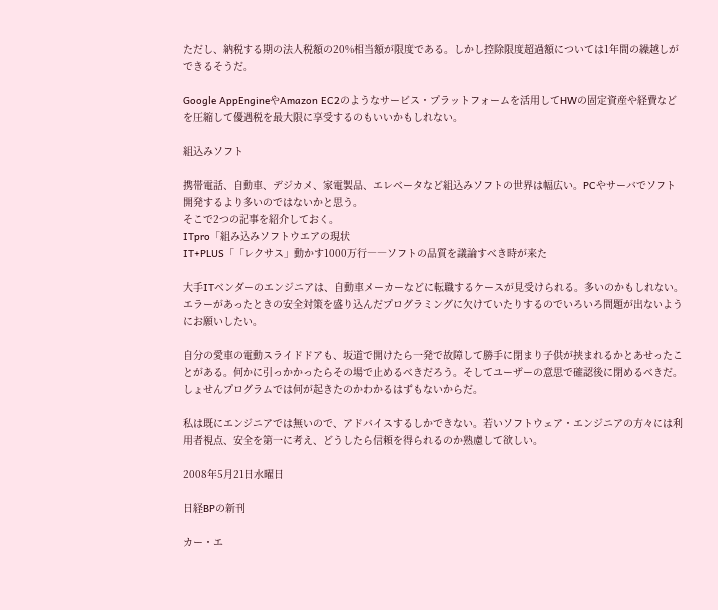ただし、納税する期の法人税額の20%相当額が限度である。しかし控除限度超過額については1年間の繰越しができるそうだ。

Google AppEngineやAmazon EC2のようなサービス・プラットフォームを活用してHWの固定資産や経費などを圧縮して優遇税を最大限に享受するのもいいかもしれない。

組込みソフト

携帯電話、自動車、デジカメ、家電製品、エレベータなど組込みソフトの世界は幅広い。PCやサーバでソフト開発するより多いのではないかと思う。
そこで2つの記事を紹介しておく。
ITpro「組み込みソフトウエアの現状
IT+PLUS「「レクサス」動かす1000万行――ソフトの品質を議論すべき時が来た

大手ITベンダーのエンジニアは、自動車メーカーなどに転職するケースが見受けられる。多いのかもしれない。エラーがあったときの安全対策を盛り込んだプログラミングに欠けていたりするのでいろいろ問題が出ないようにお願いしたい。

自分の愛車の電動スライドドアも、坂道で開けたら一発で故障して勝手に閉まり子供が挟まれるかとあせったことがある。何かに引っかかったらその場で止めるべきだろう。そしてユーザーの意思で確認後に閉めるべきだ。しょせんプログラムでは何が起きたのかわかるはずもないからだ。

私は既にエンジニアでは無いので、アドバイスするしかできない。若いソフトウェア・エンジニアの方々には利用者視点、安全を第一に考え、どうしたら信頼を得られるのか熟慮して欲しい。

2008年5月21日水曜日

日経BPの新刊

カー・エ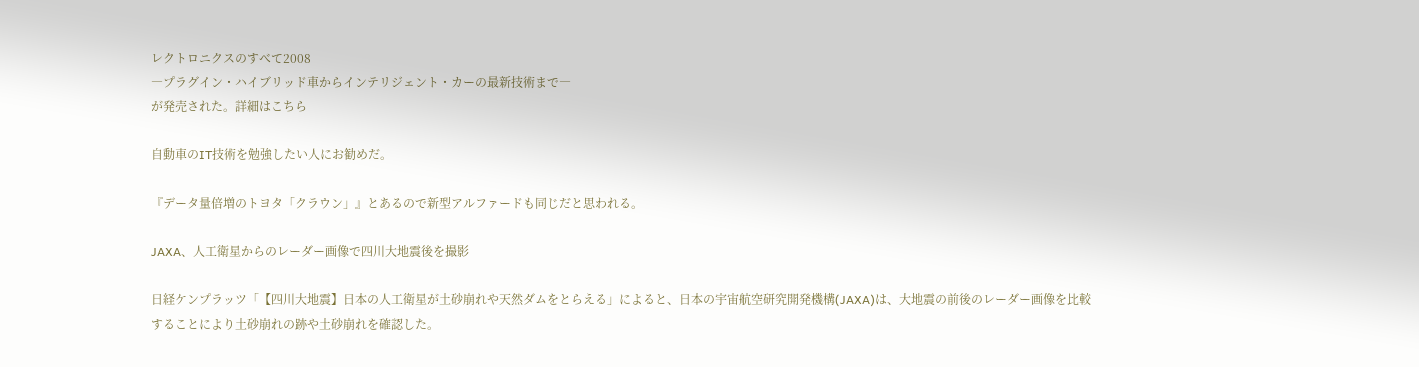レクトロニクスのすべて2008
―プラグイン・ハイブリッド車からインテリジェント・カーの最新技術まで―
が発売された。詳細はこちら

自動車のIT技術を勉強したい人にお勧めだ。

『データ量倍増のトヨタ「クラウン」』とあるので新型アルファードも同じだと思われる。

JAXA、人工衛星からのレーダー画像で四川大地震後を撮影

日経ケンプラッツ「【四川大地震】日本の人工衛星が土砂崩れや天然ダムをとらえる」によると、日本の宇宙航空研究開発機構(JAXA)は、大地震の前後のレーダー画像を比較することにより土砂崩れの跡や土砂崩れを確認した。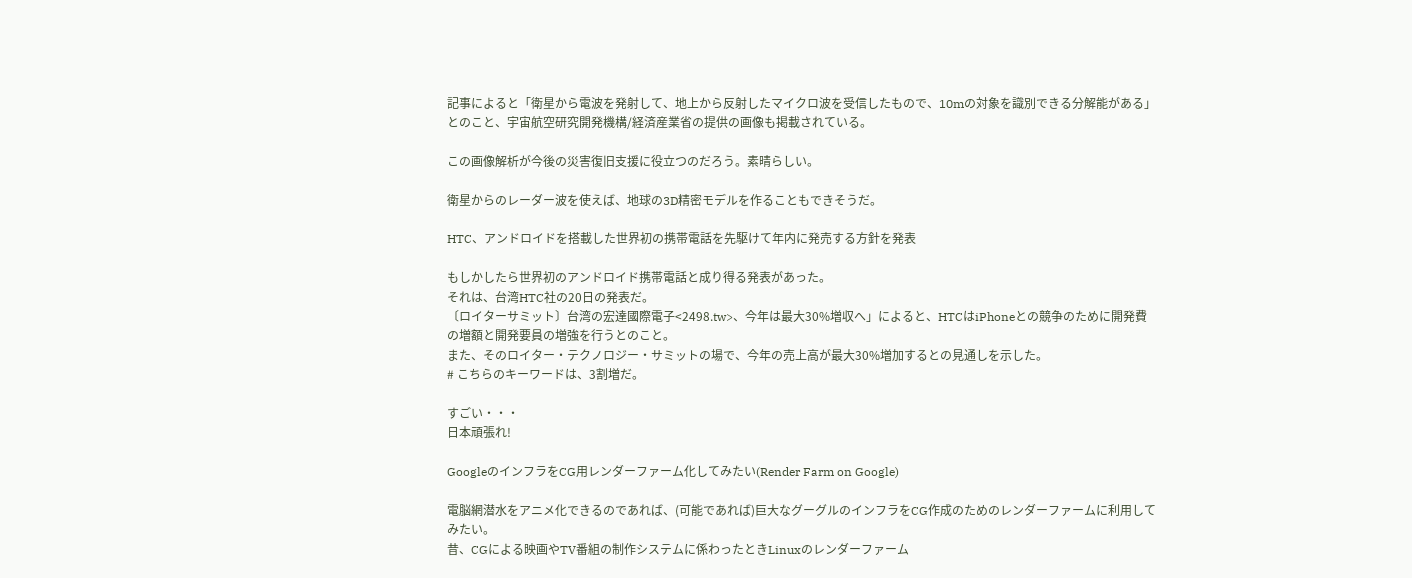記事によると「衛星から電波を発射して、地上から反射したマイクロ波を受信したもので、10mの対象を識別できる分解能がある」とのこと、宇宙航空研究開発機構/経済産業省の提供の画像も掲載されている。

この画像解析が今後の災害復旧支援に役立つのだろう。素晴らしい。

衛星からのレーダー波を使えば、地球の3D精密モデルを作ることもできそうだ。

HTC、アンドロイドを搭載した世界初の携帯電話を先駆けて年内に発売する方針を発表

もしかしたら世界初のアンドロイド携帯電話と成り得る発表があった。
それは、台湾HTC社の20日の発表だ。
〔ロイターサミット〕台湾の宏達國際電子<2498.tw>、今年は最大30%増収へ」によると、HTCはiPhoneとの競争のために開発費の増額と開発要員の増強を行うとのこと。
また、そのロイター・テクノロジー・サミットの場で、今年の売上高が最大30%増加するとの見通しを示した。
# こちらのキーワードは、3割増だ。

すごい・・・
日本頑張れ!

GoogleのインフラをCG用レンダーファーム化してみたい(Render Farm on Google)

電脳網潜水をアニメ化できるのであれば、(可能であれば)巨大なグーグルのインフラをCG作成のためのレンダーファームに利用してみたい。
昔、CGによる映画やTV番組の制作システムに係わったときLinuxのレンダーファーム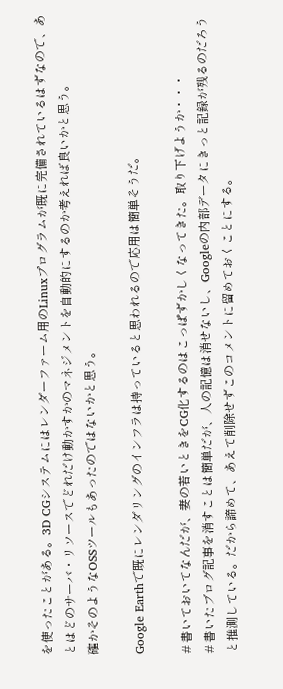を使ったことがある。3D CGシステムにはレンダーファーム用のLinuxプログラムが既に完備されているはずなので、あとはどのサーバ・リソースでどれだけ動かすかのマネジメントを自動的にするのか考えれば良いかと思う。
確かそのようなOSSツールもあったのではないかと思う。

Google Earthで既にレンダリングのインフラは持っていると思われるので応用は簡単そうだ。

# 書いておいてなんだが、妻の若いときをCG化するのはこっぱずかしくなってきた。取り下げようか・・・
# 書いたブログ記事を消すことは簡単だが、人の記憶は消せないし、Googleの内部データにきっと記録が残るのだろうと推測している。だから諦めて、あえて削除せずこのコメントに留めておくことにする。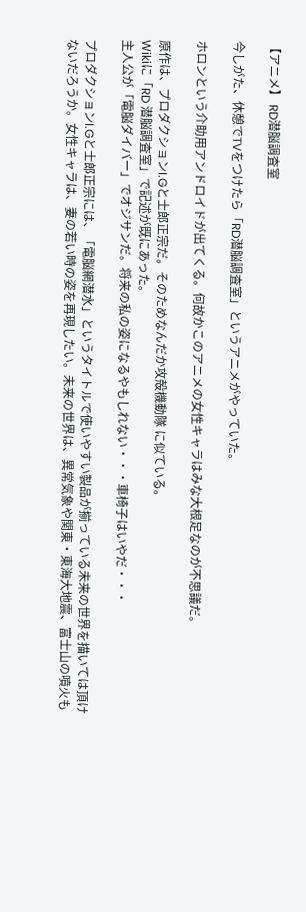【アニメ】 RD潜脳調査室

今しがた、休憩でTVをつけたら「RD潜脳調査室」というアニメがやっていた。

ホロンという介助用アンドロイドが出てくる。何故かこのアニメの女性キャラはみな大根足なのが不思議だ。

原作は、プロダクションI.Gと士郎正宗だ。そのためなんだか攻殻機動隊 に似ている。
Wikiに「RD 潜脳調査室」で記述が既にあった。
主人公が「電脳ダイバー」でオジサンだ。将来の私の姿になるやもしれない・・・車椅子はいやだ・・・

プロダクションI.Gと士郎正宗には、「電脳網潜水」というタイトルで使いやすい製品が揃っている未来の世界を描いては頂けないだろうか。女性キャラは、妻の若い時の姿を再現したい。未来の世界は、異常気象や関東・東海大地震、富士山の噴火も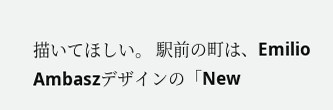描いてほしい。 駅前の町は、Emilio Ambaszデザインの「New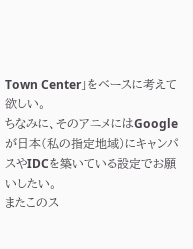Town Center」をベースに考えて欲しい。
ちなみに、そのアニメにはGoogleが日本(私の指定地域)にキャンパスやIDCを築いている設定でお願いしたい。
またこのス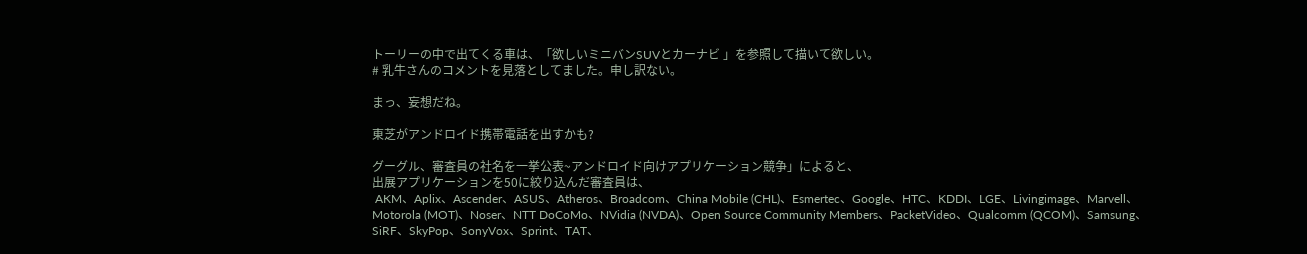トーリーの中で出てくる車は、「欲しいミニバンSUVとカーナビ 」を参照して描いて欲しい。
# 乳牛さんのコメントを見落としてました。申し訳ない。

まっ、妄想だね。

東芝がアンドロイド携帯電話を出すかも?

グーグル、審査員の社名を一挙公表~アンドロイド向けアプリケーション競争」によると、
出展アプリケーションを50に絞り込んだ審査員は、
 AKM、Aplix、Ascender、ASUS、Atheros、Broadcom、China Mobile (CHL)、Esmertec、Google、HTC、KDDI、LGE、Livingimage、Marvell、Motorola (MOT)、Noser、NTT DoCoMo、NVidia (NVDA)、Open Source Community Members、PacketVideo、Qualcomm (QCOM)、Samsung、SiRF、SkyPop、SonyVox、Sprint、TAT、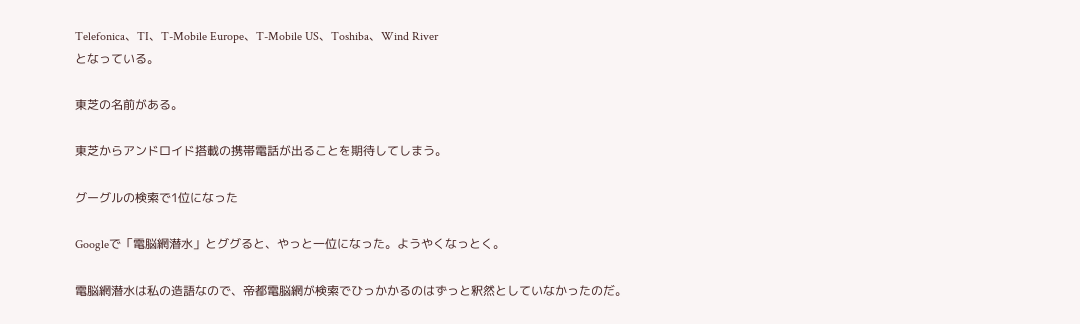Telefonica、TI、T-Mobile Europe、T-Mobile US、Toshiba、Wind River
となっている。

東芝の名前がある。

東芝からアンドロイド搭載の携帯電話が出ることを期待してしまう。

グーグルの検索で1位になった

Googleで「電脳網潜水」とググると、やっと一位になった。ようやくなっとく。

電脳網潜水は私の造語なので、帝都電脳網が検索でひっかかるのはずっと釈然としていなかったのだ。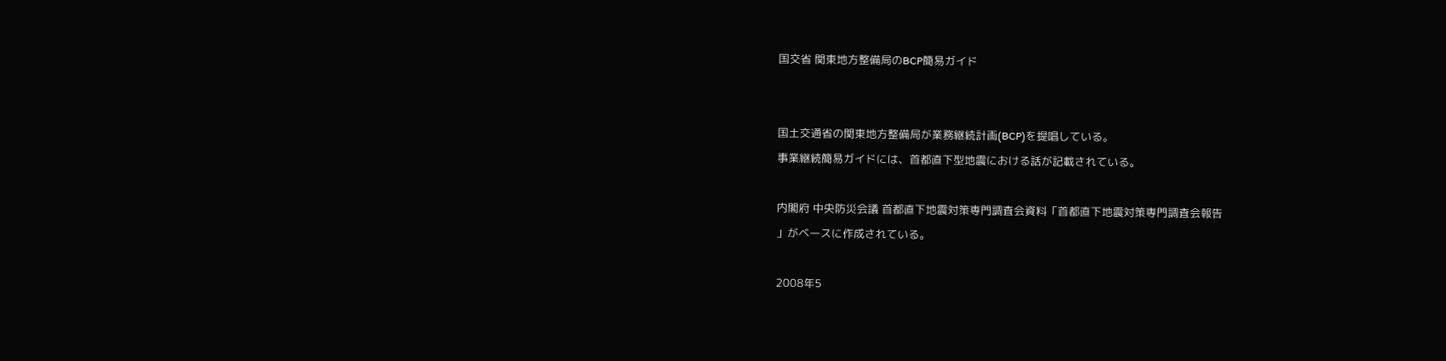国交省 関東地方整備局のBCP簡易ガイド


国土交通省の関東地方整備局が業務継続計画(BCP)を提唱している。
事業継続簡易ガイドには、首都直下型地震における話が記載されている。

内閣府 中央防災会議 首都直下地震対策専門調査会資料「首都直下地震対策専門調査会報告
」がベースに作成されている。

2008年5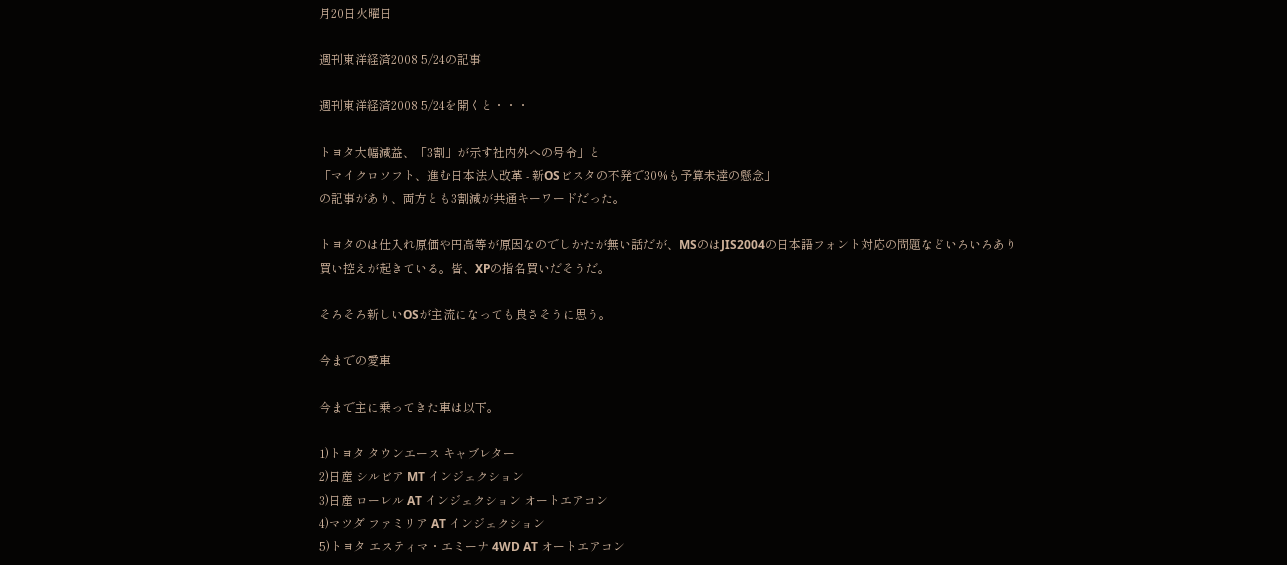月20日火曜日

週刊東洋経済2008 5/24の記事

週刊東洋経済2008 5/24を開くと・・・

トヨタ大幅減益、「3割」が示す社内外への号令」と
「マイクロソフト、進む日本法人改革 - 新OSビスタの不発で30%も予算未達の懸念」
の記事があり、両方とも3割減が共通キーワードだった。

トヨタのは仕入れ原価や円高等が原因なのでしかたが無い話だが、MSのはJIS2004の日本語フォント対応の問題などいろいろあり買い控えが起きている。皆、XPの指名買いだそうだ。

そろそろ新しいOSが主流になっても良さそうに思う。

今までの愛車

今まで主に乗ってきた車は以下。

1)トヨタ タウンエース キャブレター
2)日産 シルビア MT インジェクション
3)日産 ローレル AT インジェクション オートエアコン
4)マツダ ファミリア AT インジェクション
5)トヨタ エスティマ・エミーナ 4WD AT オートエアコン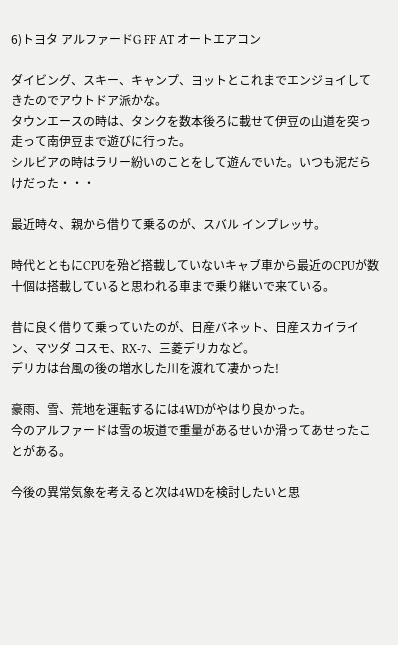6)トヨタ アルファードG FF AT オートエアコン

ダイビング、スキー、キャンプ、ヨットとこれまでエンジョイしてきたのでアウトドア派かな。
タウンエースの時は、タンクを数本後ろに載せて伊豆の山道を突っ走って南伊豆まで遊びに行った。
シルビアの時はラリー紛いのことをして遊んでいた。いつも泥だらけだった・・・

最近時々、親から借りて乗るのが、スバル インプレッサ。

時代とともにCPUを殆ど搭載していないキャブ車から最近のCPUが数十個は搭載していると思われる車まで乗り継いで来ている。

昔に良く借りて乗っていたのが、日産バネット、日産スカイライン、マツダ コスモ、RX-7、三菱デリカなど。
デリカは台風の後の増水した川を渡れて凄かった!

豪雨、雪、荒地を運転するには4WDがやはり良かった。
今のアルファードは雪の坂道で重量があるせいか滑ってあせったことがある。

今後の異常気象を考えると次は4WDを検討したいと思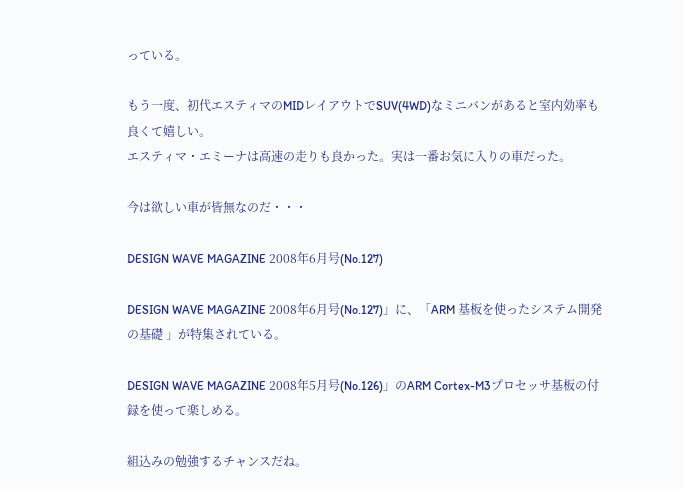っている。

もう一度、初代エスティマのMIDレイアウトでSUV(4WD)なミニバンがあると室内効率も良くて嬉しい。
エスティマ・エミーナは高速の走りも良かった。実は一番お気に入りの車だった。

今は欲しい車が皆無なのだ・・・

DESIGN WAVE MAGAZINE 2008年6月号(No.127)

DESIGN WAVE MAGAZINE 2008年6月号(No.127)」に、「ARM 基板を使ったシステム開発の基礎 」が特集されている。

DESIGN WAVE MAGAZINE 2008年5月号(No.126)」のARM Cortex-M3プロセッサ基板の付録を使って楽しめる。

組込みの勉強するチャンスだね。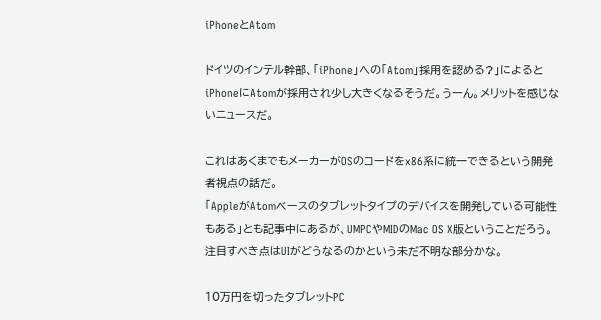iPhoneとAtom

ドイツのインテル幹部、「iPhone」への「Atom」採用を認める?」によるとiPhoneにAtomが採用され少し大きくなるそうだ。うーん。メリットを感じないニュースだ。

これはあくまでもメーカーがOSのコードをx86系に統一できるという開発者視点の話だ。
「AppleがAtomベースのタブレットタイプのデバイスを開発している可能性もある」とも記事中にあるが、UMPCやMIDのMac OS X版ということだろう。
注目すべき点はUIがどうなるのかという未だ不明な部分かな。

10万円を切ったタブレットPC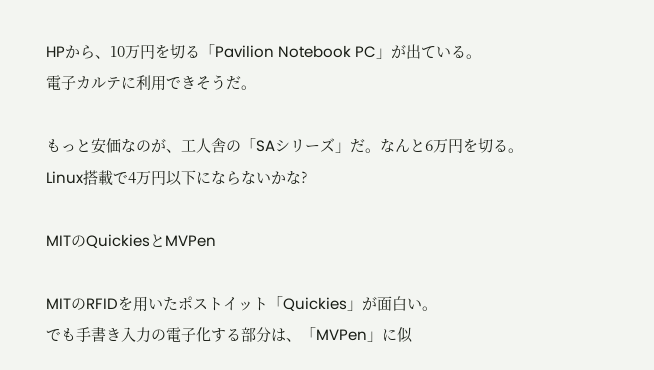HPから、10万円を切る「Pavilion Notebook PC」が出ている。
電子カルテに利用できそうだ。

もっと安価なのが、工人舎の「SAシリーズ」だ。なんと6万円を切る。
Linux搭載で4万円以下にならないかな?

MITのQuickiesとMVPen

MITのRFIDを用いたポストイット「Quickies」が面白い。
でも手書き入力の電子化する部分は、「MVPen」に似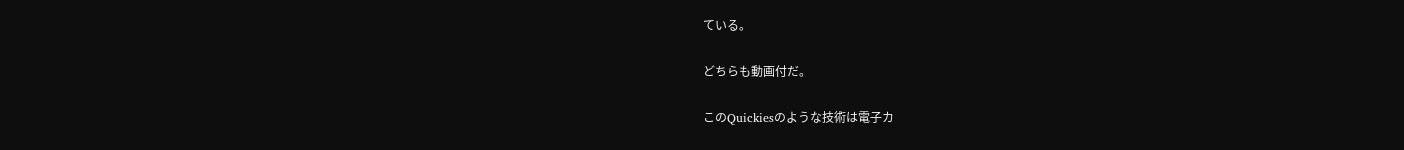ている。

どちらも動画付だ。

このQuickiesのような技術は電子カ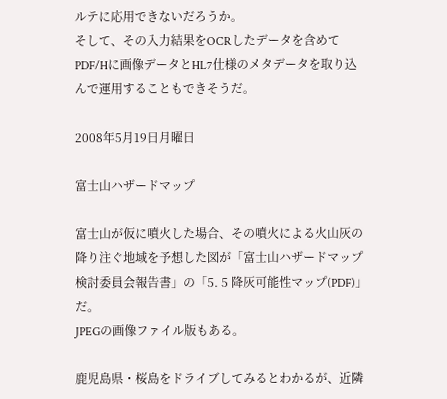ルテに応用できないだろうか。
そして、その入力結果をOCRしたデータを含めてPDF/Hに画像データとHL7仕様のメタデータを取り込んで運用することもできそうだ。

2008年5月19日月曜日

富士山ハザードマップ

富士山が仮に噴火した場合、その噴火による火山灰の降り注ぐ地域を予想した図が「富士山ハザードマップ検討委員会報告書」の「5. 5 降灰可能性マップ(PDF)」だ。
JPEGの画像ファイル版もある。

鹿児島県・桜島をドライブしてみるとわかるが、近隣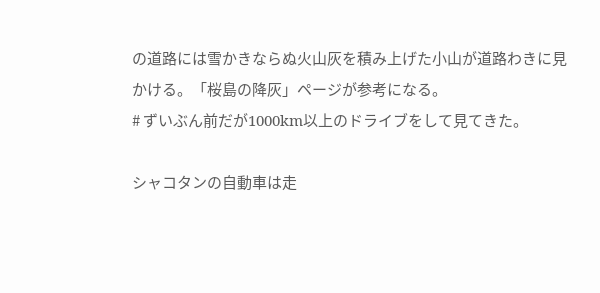の道路には雪かきならぬ火山灰を積み上げた小山が道路わきに見かける。「桜島の降灰」ページが参考になる。
# ずいぶん前だが1000km以上のドライブをして見てきた。

シャコタンの自動車は走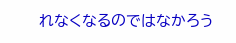れなくなるのではなかろう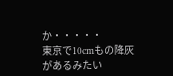か・・・・・
東京で10cmもの降灰があるみたい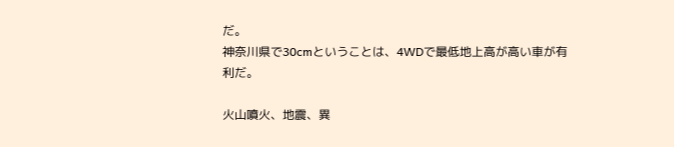だ。
神奈川県で30cmということは、4WDで最低地上高が高い車が有利だ。

火山噴火、地震、異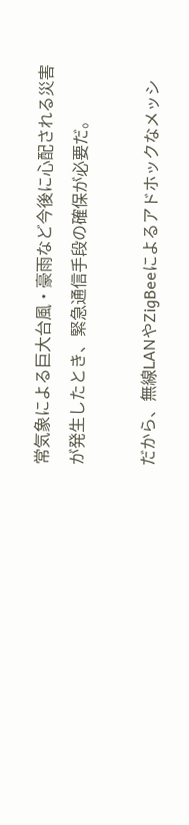常気象による巨大台風・豪雨など今後に心配される災害が発生したとき、緊急通信手段の確保が必要だ。

だから、無線LANやZigBeeによるアドホックなメッシ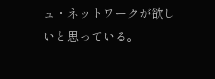ュ・ネットワークが欲しいと思っている。